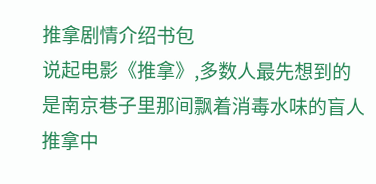推拿剧情介绍书包
说起电影《推拿》,多数人最先想到的是南京巷子里那间飘着消毒水味的盲人推拿中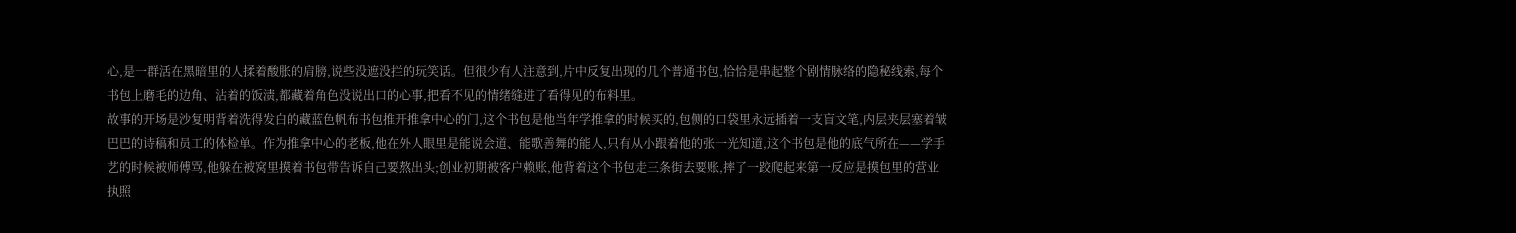心,是一群活在黑暗里的人揉着酸胀的肩膀,说些没遮没拦的玩笑话。但很少有人注意到,片中反复出现的几个普通书包,恰恰是串起整个剧情脉络的隐秘线索,每个书包上磨毛的边角、沾着的饭渍,都藏着角色没说出口的心事,把看不见的情绪缝进了看得见的布料里。
故事的开场是沙复明背着洗得发白的藏蓝色帆布书包推开推拿中心的门,这个书包是他当年学推拿的时候买的,包侧的口袋里永远插着一支盲文笔,内层夹层塞着皱巴巴的诗稿和员工的体检单。作为推拿中心的老板,他在外人眼里是能说会道、能歌善舞的能人,只有从小跟着他的张一光知道,这个书包是他的底气所在——学手艺的时候被师傅骂,他躲在被窝里摸着书包带告诉自己要熬出头;创业初期被客户赖账,他背着这个书包走三条街去要账,摔了一跤爬起来第一反应是摸包里的营业执照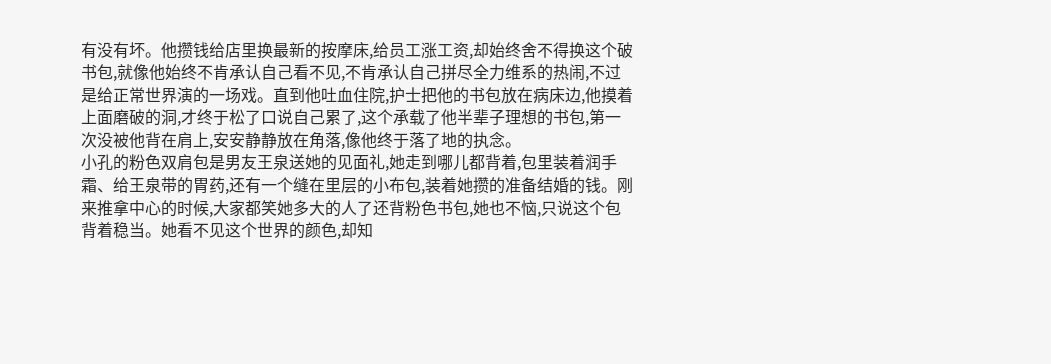有没有坏。他攒钱给店里换最新的按摩床,给员工涨工资,却始终舍不得换这个破书包,就像他始终不肯承认自己看不见,不肯承认自己拼尽全力维系的热闹,不过是给正常世界演的一场戏。直到他吐血住院,护士把他的书包放在病床边,他摸着上面磨破的洞,才终于松了口说自己累了,这个承载了他半辈子理想的书包,第一次没被他背在肩上,安安静静放在角落,像他终于落了地的执念。
小孔的粉色双肩包是男友王泉送她的见面礼,她走到哪儿都背着,包里装着润手霜、给王泉带的胃药,还有一个缝在里层的小布包,装着她攒的准备结婚的钱。刚来推拿中心的时候,大家都笑她多大的人了还背粉色书包,她也不恼,只说这个包背着稳当。她看不见这个世界的颜色,却知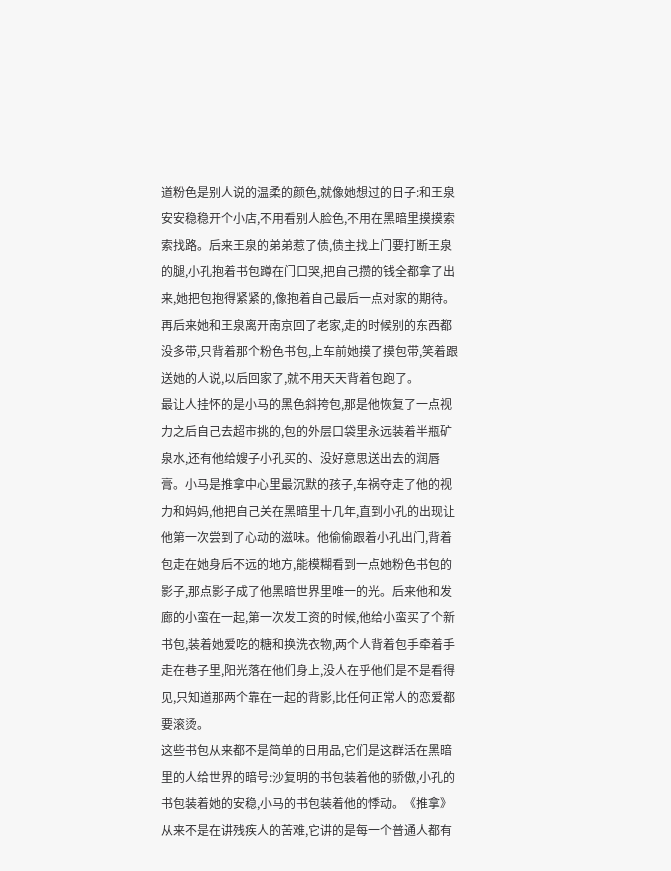道粉色是别人说的温柔的颜色,就像她想过的日子:和王泉安安稳稳开个小店,不用看别人脸色,不用在黑暗里摸摸索索找路。后来王泉的弟弟惹了债,债主找上门要打断王泉的腿,小孔抱着书包蹲在门口哭,把自己攒的钱全都拿了出来,她把包抱得紧紧的,像抱着自己最后一点对家的期待。再后来她和王泉离开南京回了老家,走的时候别的东西都没多带,只背着那个粉色书包,上车前她摸了摸包带,笑着跟送她的人说,以后回家了,就不用天天背着包跑了。
最让人挂怀的是小马的黑色斜挎包,那是他恢复了一点视力之后自己去超市挑的,包的外层口袋里永远装着半瓶矿泉水,还有他给嫂子小孔买的、没好意思送出去的润唇膏。小马是推拿中心里最沉默的孩子,车祸夺走了他的视力和妈妈,他把自己关在黑暗里十几年,直到小孔的出现让他第一次尝到了心动的滋味。他偷偷跟着小孔出门,背着包走在她身后不远的地方,能模糊看到一点她粉色书包的影子,那点影子成了他黑暗世界里唯一的光。后来他和发廊的小蛮在一起,第一次发工资的时候,他给小蛮买了个新书包,装着她爱吃的糖和换洗衣物,两个人背着包手牵着手走在巷子里,阳光落在他们身上,没人在乎他们是不是看得见,只知道那两个靠在一起的背影,比任何正常人的恋爱都要滚烫。
这些书包从来都不是简单的日用品,它们是这群活在黑暗里的人给世界的暗号:沙复明的书包装着他的骄傲,小孔的书包装着她的安稳,小马的书包装着他的悸动。《推拿》从来不是在讲残疾人的苦难,它讲的是每一个普通人都有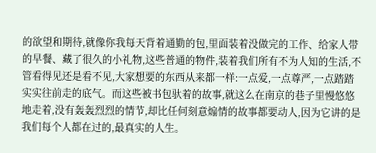的欲望和期待,就像你我每天背着通勤的包,里面装着没做完的工作、给家人带的早餐、藏了很久的小礼物,这些普通的物件,装着我们所有不为人知的生活,不管看得见还是看不见,大家想要的东西从来都一样:一点爱,一点尊严,一点踏踏实实往前走的底气。而这些被书包驮着的故事,就这么在南京的巷子里慢悠悠地走着,没有轰轰烈烈的情节,却比任何刻意煽情的故事都要动人,因为它讲的是我们每个人都在过的,最真实的人生。